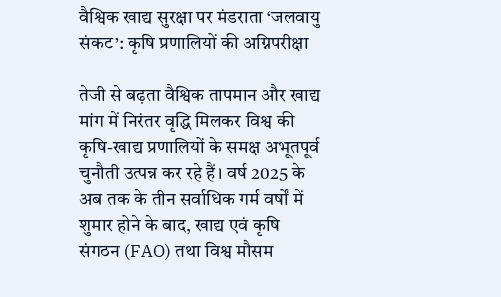वैश्विक खाद्य सुरक्षा पर मंडराता ‘जलवायु संकट’: कृषि प्रणालियों की अग्निपरीक्षा

तेजी से बढ़ता वैश्विक तापमान और खाद्य मांग में निरंतर वृद्धि मिलकर विश्व की कृषि-खाद्य प्रणालियों के समक्ष अभूतपूर्व चुनौती उत्पन्न कर रहे हैं। वर्ष 2025 के अब तक के तीन सर्वाधिक गर्म वर्षों में शुमार होने के बाद, खाद्य एवं कृषि संगठन (FAO) तथा विश्व मौसम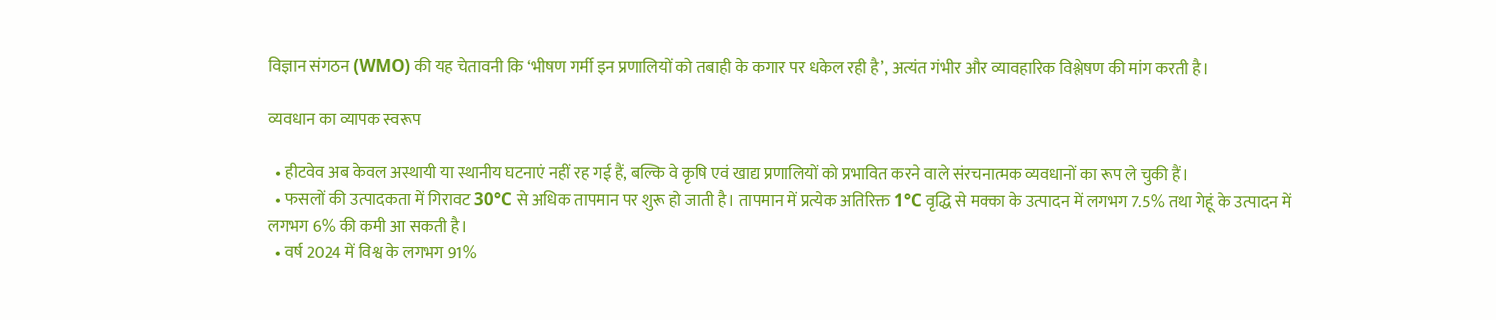विज्ञान संगठन (WMO) की यह चेतावनी कि ‘भीषण गर्मी इन प्रणालियों को तबाही के कगार पर धकेल रही है’, अत्यंत गंभीर और व्यावहारिक विश्लेषण की मांग करती है।

व्यवधान का व्यापक स्वरूप

  • हीटवेव अब केवल अस्थायी या स्थानीय घटनाएं नहीं रह गई हैं, बल्कि वे कृषि एवं खाद्य प्रणालियों को प्रभावित करने वाले संरचनात्मक व्यवधानों का रूप ले चुकी हैं।
  • फसलों की उत्पादकता में गिरावट 30°C से अधिक तापमान पर शुरू हो जाती है। तापमान में प्रत्येक अतिरिक्त 1°C वृद्धि से मक्का के उत्पादन में लगभग 7.5% तथा गेहूं के उत्पादन में लगभग 6% की कमी आ सकती है।
  • वर्ष 2024 में विश्व के लगभग 91%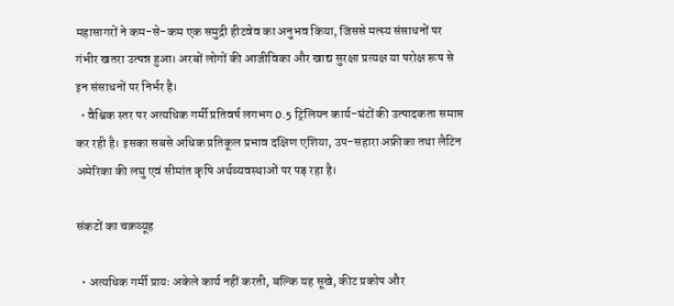महासागरों ने कम-से-कम एक समुद्री हीटवेव का अनुभव किया, जिससे मत्स्य संसाधनों पर गंभीर खतरा उत्पन्न हुआ। अरबों लोगों की आजीविका और खाद्य सुरक्षा प्रत्यक्ष या परोक्ष रूप से इन संसाधनों पर निर्भर है।
  • वैश्विक स्तर पर अत्यधिक गर्मी प्रतिवर्ष लगभग 0.5 ट्रिलियन कार्य-घंटों की उत्पादकता समाप्त कर रही है। इसका सबसे अधिक प्रतिकूल प्रभाव दक्षिण एशिया, उप-सहारा अफ्रीका तथा लैटिन अमेरिका की लघु एवं सीमांत कृषि अर्थव्यवस्थाओं पर पड़ रहा है।

संकटों का चक्रव्यूह

  • अत्यधिक गर्मी प्रायः अकेले कार्य नहीं करती, बल्कि यह सूखे, कीट प्रकोप और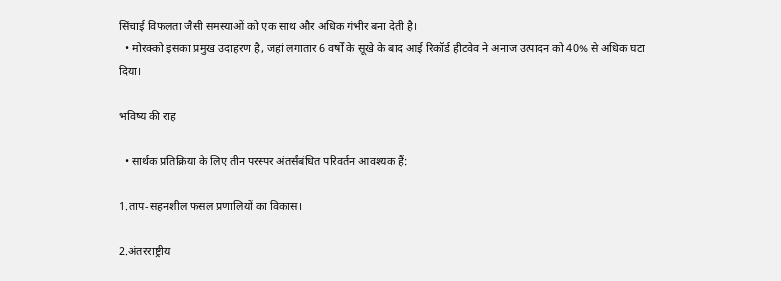सिंचाई विफलता जैसी समस्याओं को एक साथ और अधिक गंभीर बना देती है।
  • मोरक्को इसका प्रमुख उदाहरण है, जहां लगातार 6 वर्षों के सूखे के बाद आई रिकॉर्ड हीटवेव ने अनाज उत्पादन को 40% से अधिक घटा दिया।

भविष्य की राह

  • सार्थक प्रतिक्रिया के लिए तीन परस्पर अंतर्संबंधित परिवर्तन आवश्यक हैं:

1.ताप‑सहनशील फसल प्रणालियों का विकास।

2.अंतरराष्ट्रीय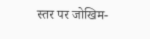स्तर पर जोखिम-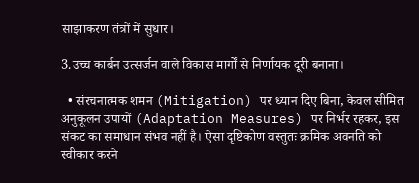साझाकरण तंत्रों में सुधार।

3.उच्च कार्बन उत्सर्जन वाले विकास मार्गों से निर्णायक दूरी बनाना।

  • संरचनात्मक शमन (Mitigation) पर ध्यान दिए बिना, केवल सीमित अनुकूलन उपायों (Adaptation Measures) पर निर्भर रहकर, इस संकट का समाधान संभव नहीं है। ऐसा दृष्टिकोण वस्तुतः क्रमिक अवनति को स्वीकार करने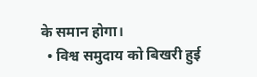के समान होगा।
  • विश्व समुदाय को बिखरी हुई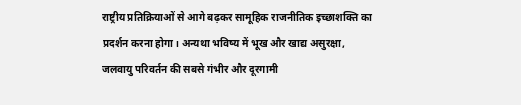राष्ट्रीय प्रतिक्रियाओं से आगे बढ़कर सामूहिक राजनीतिक इच्छाशक्ति का प्रदर्शन करना होगा। अन्यथा भविष्य में भूख और खाद्य असुरक्षा, जलवायु परिवर्तन की सबसे गंभीर और दूरगामी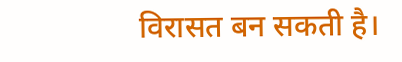विरासत बन सकती है।